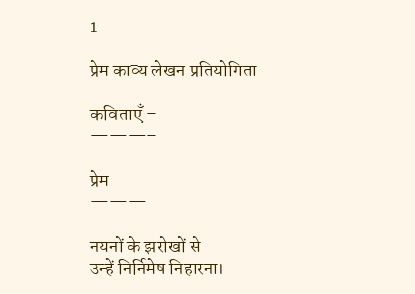1

प्रेम काव्य लेखन प्रतियोगिता

कविताएँ –
———–

प्रेम
———

नयनों के झरोखों से
उन्हें निर्निमेष निहारना।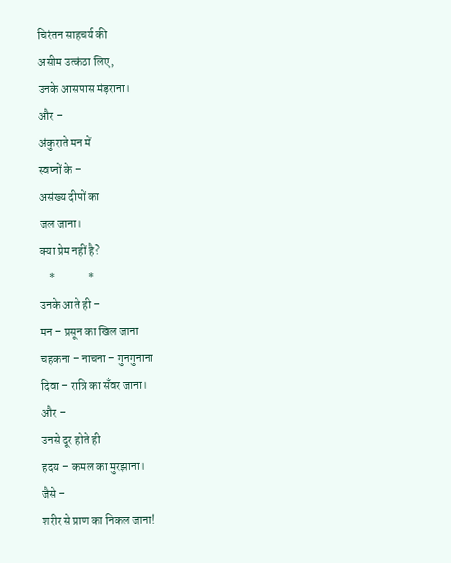चिरंतन साहचर्य की
असीम उत्कंठा लिए,
उनके आसपास मंड़राना।
और –
अंकुराते मन में
स्वप्नों के –
असंख्य दीपों का
जल जाना।
क्या प्रेम नहीं है?
    *              *
उनके आते ही –
मन – प्रसून का खिल जाना
चहकना – नाचना – गुनगुनाना
दिवा – रात्रि का सँवर जाना।
और –
उनसे दूर होते ही
हदय – कमल का मुरझाना।
जैसे –
शरीर से प्राण का निकल जाना!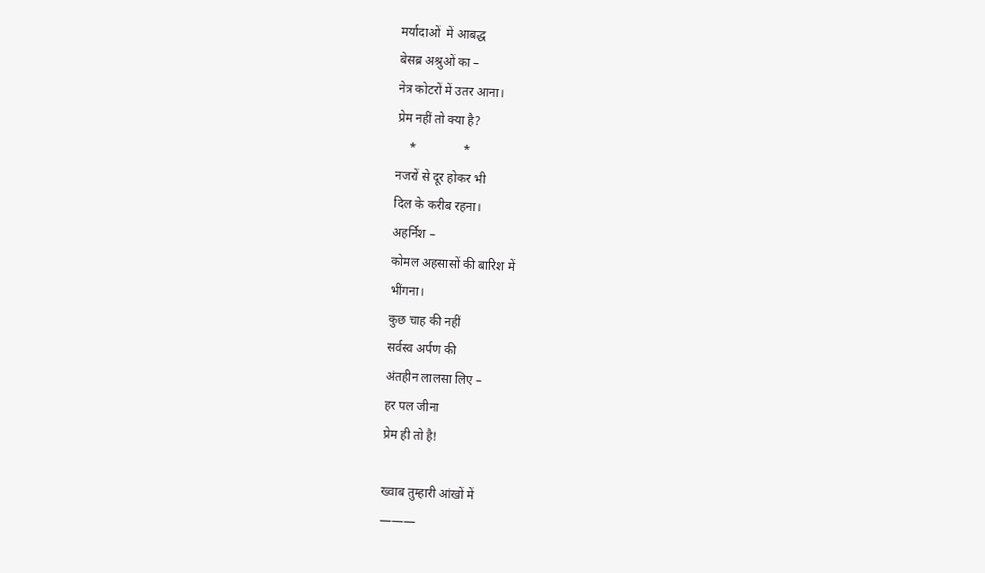मर्यादाओं  में आबद्ध
बेसब्र अश्रुओं का –
नेत्र कोटरों में उतर आना।
प्रेम नहीं तो क्या है?
    *               *
नजरों से दूर होकर भी
दिल के करीब रहना।
अहर्निश –
कोमल अहसासों की बारिश में
भींगना।
कुछ चाह की नहीं
सर्वस्व अर्पण की
अंतहीन लालसा लिए –
हर पल जीना
प्रेम ही तो है!

ख्वाब तुम्हारी आंखों में
———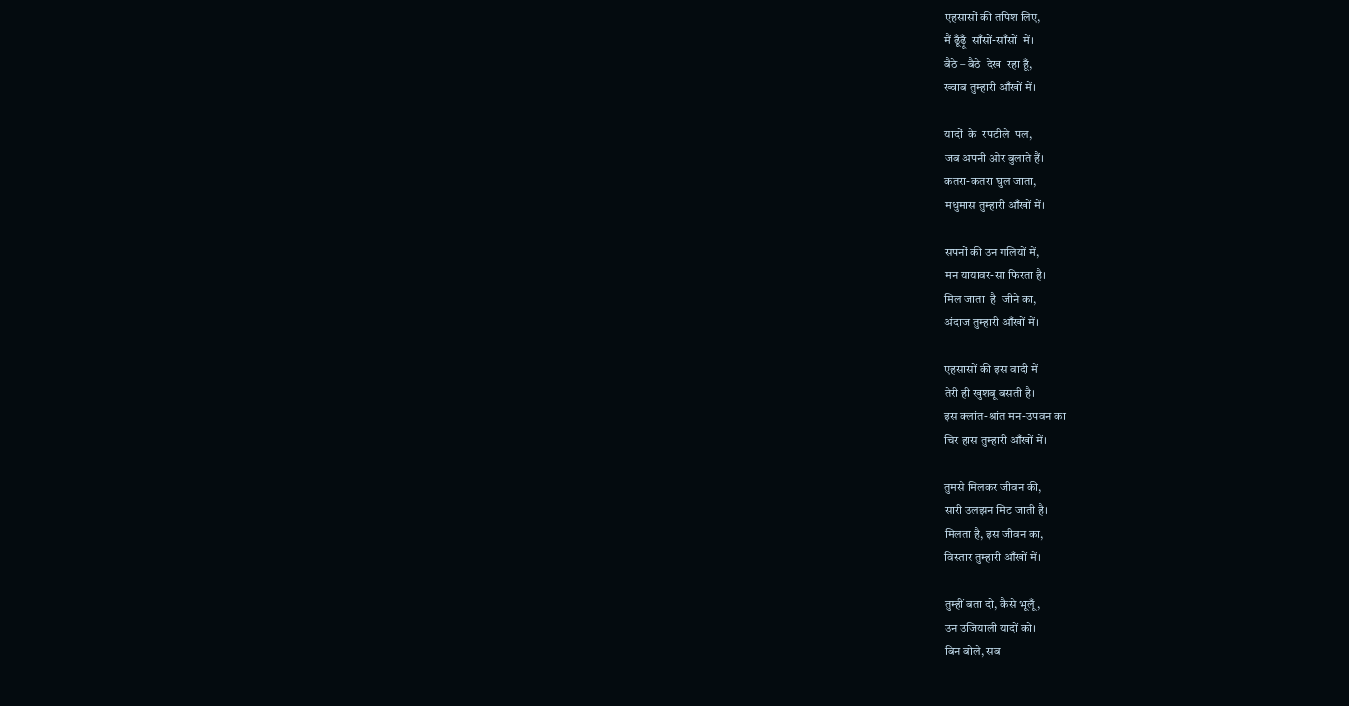एहसासों की तपिश लिए,
मैं ढूँढ़ूँ  साँसों-साँसों  में।
बैठे – बैठे  देख  रहा हूँ,
ख्वाब तुम्हारी आँखों में।

यादों  के  रपटीले  पल,
जब अपनी ओर बुलाते हैं।
कतरा-कतरा घुल जाता,
मधुमास तुम्हारी आँखों में।

सपनों की उन गलियों में,
मन यायावर-सा फिरता है।
मिल जाता  है  जीने का,
अंदाज तुम्हारी आँखों में।

एहसासों की इस वादी में
तेरी ही खुशबू बसती है।
इस क्लांत-श्रांत मन-उपवन का
चिर हास तुम्हारी आँखों में।

तुमसे मिलकर जीवन की,
सारी उलझन मिट जाती है।
मिलता है, इस जीवन का,
विस्तार तुम्हारी आँखों में।

तुम्हीं बता दो, कैसे भूलूँ,
उन उजियाली यादों को।
बिन बोले, सब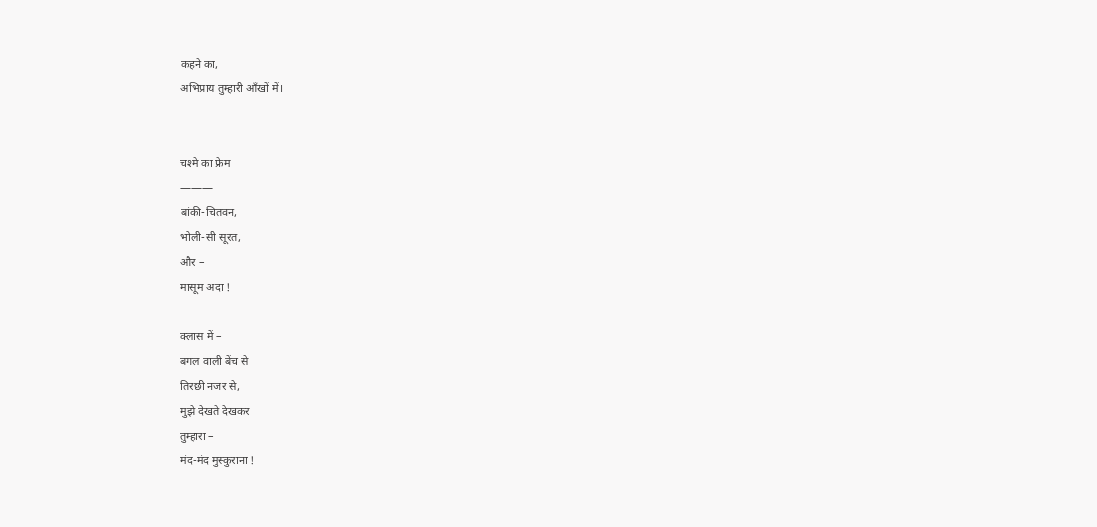कहने का,
अभिप्राय तुम्हारी आँखों में।


चश्मे का फ्रेम
———
बांकी-चितवन,
भोली-सी सूरत,
और –
मासूम अदा !

क्लास में –
बगल वाली बेंच से
तिरछी नजर से,
मुझे देखते देखकर
तुम्हारा –
मंद-मंद मुस्कुराना !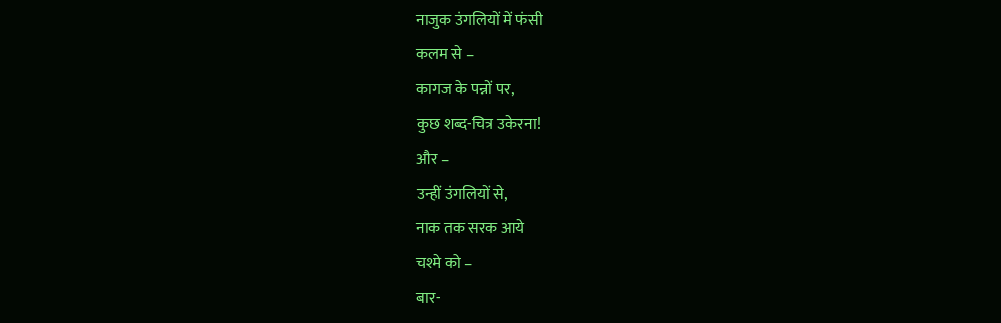नाजुक उंगलियों में फंसी
कलम से –
कागज के पन्नों पर,
कुछ शब्द-चित्र उकेरना!
और –
उन्हीं उंगलियों से,
नाक तक सरक आये
चश्मे को –
बार-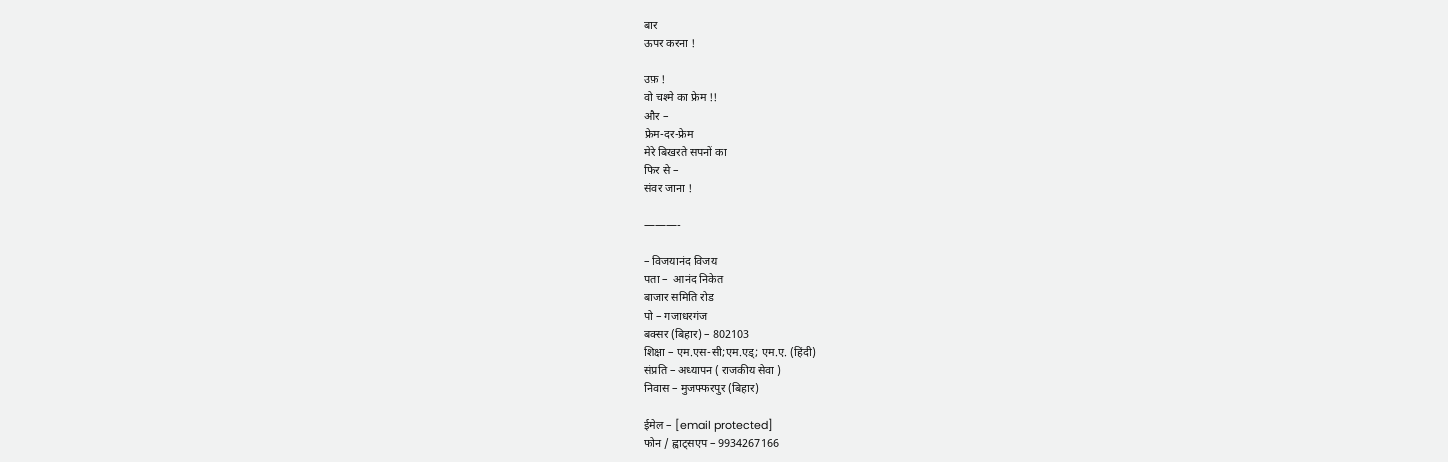बार
ऊपर करना !

उफ़ !
वो चश्मे का फ्रेम !!
और –
फ्रेम-दर-फ्रेम
मेरे बिखरते सपनों का
फिर से –
संवर जाना !

———-

– विजयानंद विजय
पता –  आनंद निकेत
बाजार समिति रोड
पो – गजाधरगंज
बक्सर (बिहार) – 802103
शिक्षा – एम.एस-सी;एम.एड्; एम.ए. (हिंदी)
संप्रति – अध्यापन ( राजकीय सेवा )
निवास – मुजफ्फरपुर (बिहार)

ईमेल – [email protected]
फोन / ह्वाट्सएप – 9934267166